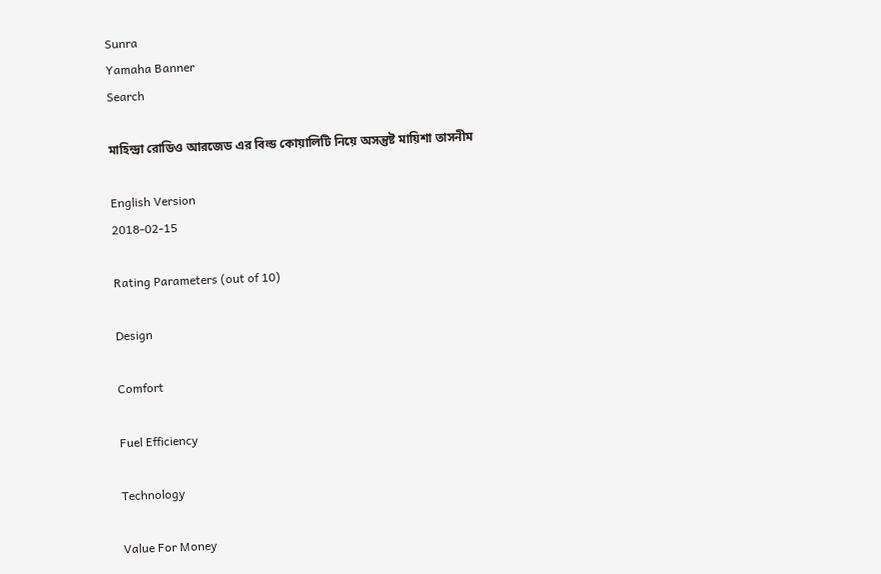Sunra
Yamaha Banner
Search

মাহিন্দ্রা রোডিও আরজেড এর বিল্ড কোয়ালিটি নিয়ে অসন্তুষ্ট মায়িশা তাসনীম

English Version
2018-02-15

Rating Parameters (out of 10)

Design

Comfort

Fuel Efficiency

Technology

Value For Money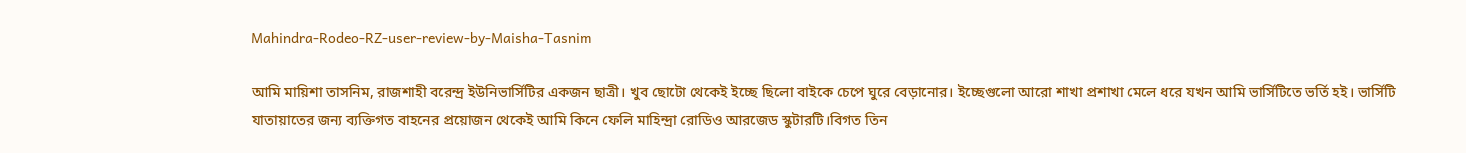Mahindra-Rodeo-RZ-user-review-by-Maisha-Tasnim

আমি মায়িশা তাসনিম, রাজশাহী বরেন্দ্র ইউনিভার্সিটির একজন ছাত্রী। খুব ছোটো থেকেই ইচ্ছে ছিলো বাইকে চেপে ঘুরে বেড়ানোর। ইচ্ছেগুলো আরো শাখা প্রশাখা মেলে ধরে যখন আমি ভার্সিটিতে ভর্তি হই। ভার্সিটি যাতায়াতের জন্য ব্যক্তিগত বাহনের প্রয়োজন থেকেই আমি কিনে ফেলি মাহিন্দ্রা রোডিও আরজেড স্কুটারটি।বিগত তিন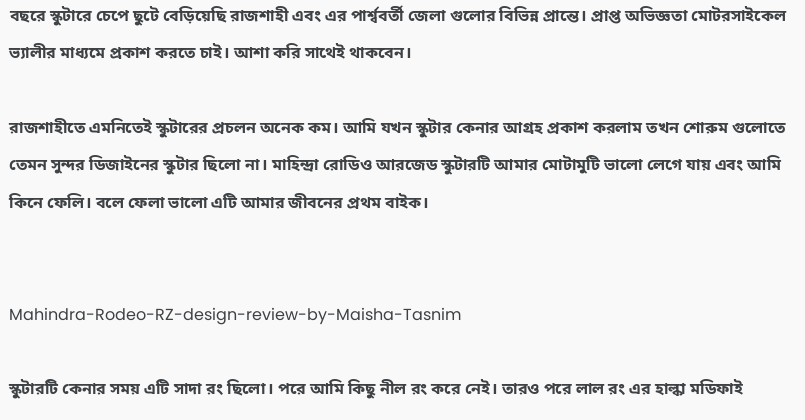বছরে স্কুটারে চেপে ছুটে বেড়িয়েছি রাজশাহী এবং এর পার্শ্ববর্তী জেলা গুলোর বিভিন্ন প্রান্তে। প্রাপ্ত অভিজ্ঞতা মোটরসাইকেল ভ্যালীর মাধ্যমে প্রকাশ করতে চাই। আশা করি সাথেই থাকবেন।

রাজশাহীতে এমনিতেই স্কুটারের প্রচলন অনেক কম। আমি যখন স্কুটার কেনার আগ্রহ প্রকাশ করলাম তখন শোরুম গুলোতে তেমন সুন্দর ডিজাইনের স্কুটার ছিলো না। মাহিন্দ্রা রোডিও আরজেড স্কুটারটি আমার মোটামুটি ভালো লেগে যায় এবং আমি কিনে ফেলি। বলে ফেলা ভালো এটি আমার জীবনের প্রথম বাইক।


Mahindra-Rodeo-RZ-design-review-by-Maisha-Tasnim

স্কুটারটি কেনার সময় এটি সাদা রং ছিলো। পরে আমি কিছু নীল রং করে নেই। তারও পরে লাল রং এর হাল্কা মডিফাই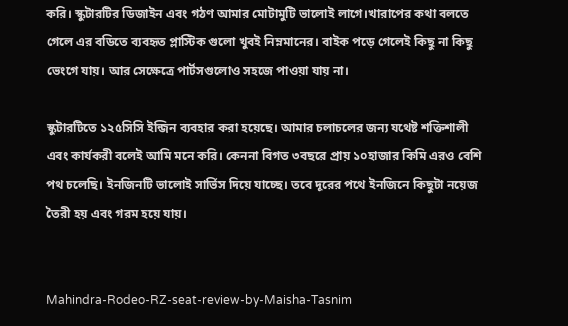করি। স্কুটারটির ডিজাইন এবং গঠণ আমার মোটামুটি ভালোই লাগে।খারাপের কথা বলতে গেলে এর বডিতে ব্যবহৃত প্লাস্টিক গুলো খুবই নিম্নমানের। বাইক পড়ে গেলেই কিছু না কিছু ভেংগে যায়। আর সেক্ষেত্রে পার্টসগুলোও সহজে পাওয়া যায় না।

স্কুটারটিতে ১২৫সিসি ইন্জিন ব্যবহার করা হয়েছে। আমার চলাচলের জন্য যথেষ্ট শক্তিশালী এবং কার্যকরী বলেই আমি মনে করি। কেননা বিগত ৩বছরে প্রায় ১০হাজার কিমি এরও বেশি পথ চলেছি। ইনজিনটি ভালোই সার্ভিস দিয়ে যাচ্ছে। তবে দূরের পথে ইনজিনে কিছুটা নয়েজ তৈরী হয় এবং গরম হয়ে যায়।


Mahindra-Rodeo-RZ-seat-review-by-Maisha-Tasnim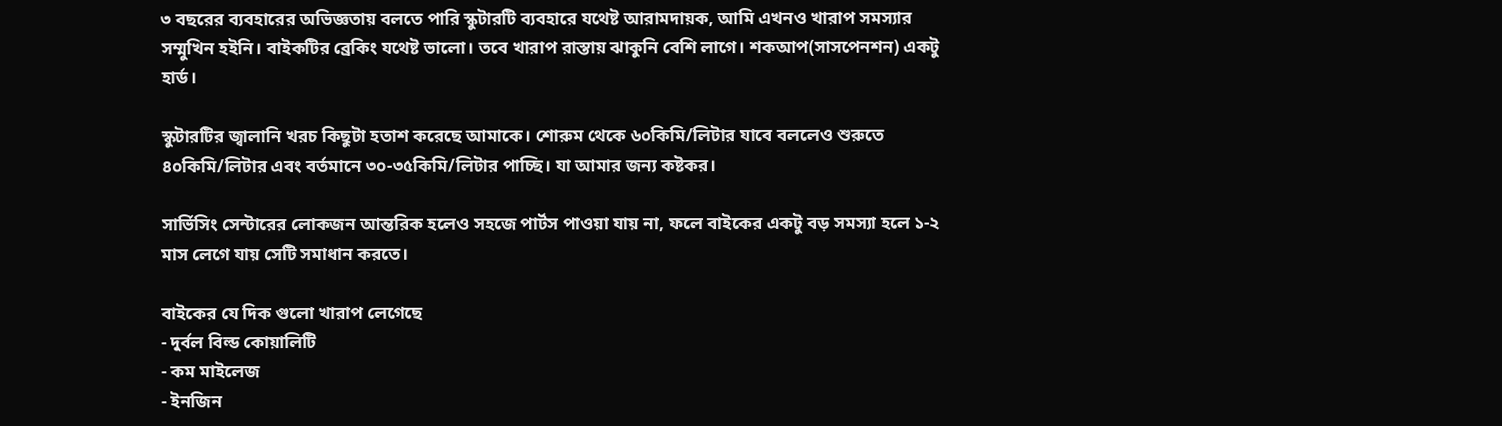৩ বছরের ব্যবহারের অভিজ্ঞতায় বলতে পারি স্কুটারটি ব্যবহারে যথেষ্ট আরামদায়ক, আমি এখনও খারাপ সমস্যার সম্মুখিন হইনি। বাইকটির ব্রেকিং যথেষ্ট ভালো। তবে খারাপ রাস্তায় ঝাকুনি বেশি লাগে। শকআপ(সাসপেনশন) একটু হার্ড।

স্কুটারটির জ্বালানি খরচ কিছুটা হতাশ করেছে আমাকে। শোরুম থেকে ৬০কিমি/লিটার যাবে বললেও শুরুতে ৪০কিমি/লিটার এবং বর্তমানে ৩০-৩৫কিমি/লিটার পাচ্ছি। যা আমার জন্য কষ্টকর।

সার্ভিসিং সেন্টারের লোকজন আন্তরিক হলেও সহজে পার্টস পাওয়া যায় না, ফলে বাইকের একটু বড় সমস্যা হলে ১-২ মাস লেগে যায় সেটি সমাধান করতে।

বাইকের যে দিক গুলো খারাপ লেগেছে
- দুর্বল বিল্ড কোয়ালিটি
- কম মাইলেজ
- ইনজিন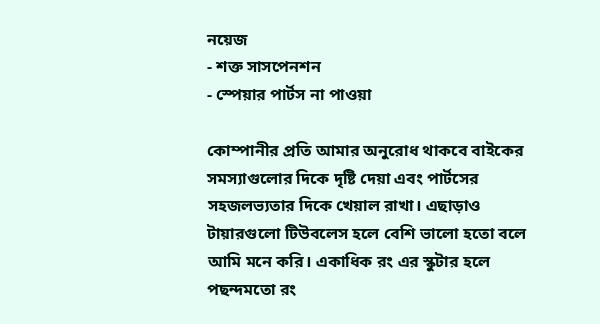নয়েজ
- শক্ত সাসপেনশন
- স্পেয়ার পার্টস না পাওয়া

কোম্পানীর প্রতি আমার অনুরোধ থাকবে বাইকের সমস্যাগুলোর দিকে দৃষ্টি দেয়া এবং পার্টসের সহজলভ্যতার দিকে খেয়াল রাখা। এছাড়াও টায়ারগুলো টিউবলেস হলে বেশি ভালো হতো বলে আমি মনে করি। একাধিক রং এর স্কুটার হলে পছন্দমতো রং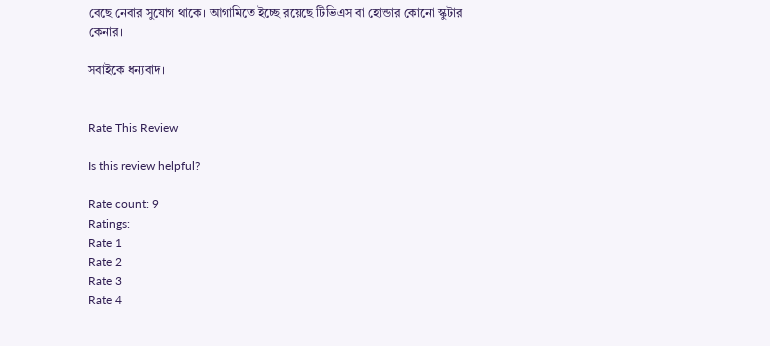বেছে নেবার সুযোগ থাকে। আগামিতে ইচ্ছে রয়েছে টিভিএস বা হোন্ডার কোনো স্কুটার কেনার।

সবাইকে ধন্যবাদ।


Rate This Review

Is this review helpful?

Rate count: 9
Ratings:
Rate 1
Rate 2
Rate 3
Rate 4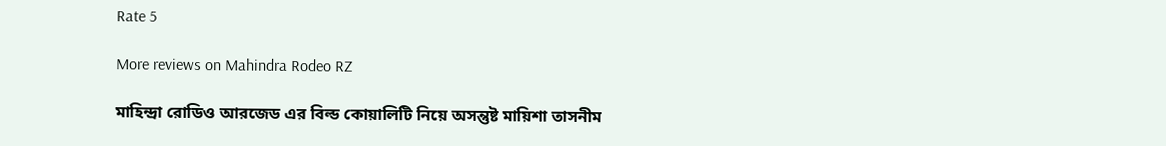Rate 5

More reviews on Mahindra Rodeo RZ

মাহিন্দ্রা রোডিও আরজেড এর বিল্ড কোয়ালিটি নিয়ে অসন্তুষ্ট মায়িশা তাসনীম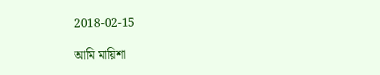2018-02-15

আমি মায়িশা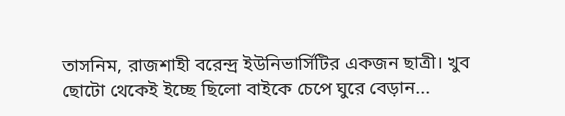তাসনিম, রাজশাহী বরেন্দ্র ইউনিভার্সিটির একজন ছাত্রী। খুব ছোটো থেকেই ইচ্ছে ছিলো বাইকে চেপে ঘুরে বেড়ান...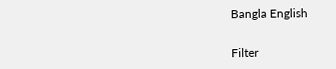Bangla English


Filter